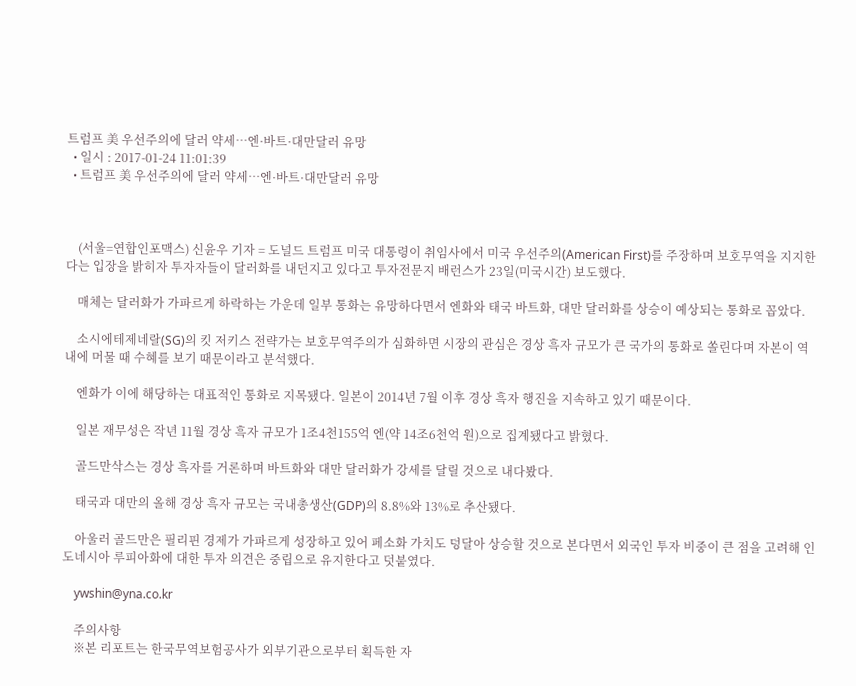트럼프 美 우선주의에 달러 약세…엔·바트·대만달러 유망
  • 일시 : 2017-01-24 11:01:39
  • 트럼프 美 우선주의에 달러 약세…엔·바트·대만달러 유망



    (서울=연합인포맥스) 신윤우 기자 = 도널드 트럼프 미국 대통령이 취임사에서 미국 우선주의(American First)를 주장하며 보호무역을 지지한다는 입장을 밝히자 투자자들이 달러화를 내던지고 있다고 투자전문지 배런스가 23일(미국시간) 보도했다.

    매체는 달러화가 가파르게 하락하는 가운데 일부 통화는 유망하다면서 엔화와 태국 바트화, 대만 달러화를 상승이 예상되는 통화로 꼽았다.

    소시에테제네랄(SG)의 킷 저키스 전략가는 보호무역주의가 심화하면 시장의 관심은 경상 흑자 규모가 큰 국가의 통화로 쏠린다며 자본이 역내에 머물 때 수혜를 보기 때문이라고 분석했다.

    엔화가 이에 해당하는 대표적인 통화로 지목됐다. 일본이 2014년 7월 이후 경상 흑자 행진을 지속하고 있기 때문이다.

    일본 재무성은 작년 11월 경상 흑자 규모가 1조4천155억 엔(약 14조6천억 원)으로 집계됐다고 밝혔다.

    골드만삭스는 경상 흑자를 거론하며 바트화와 대만 달러화가 강세를 달릴 것으로 내다봤다.

    태국과 대만의 올해 경상 흑자 규모는 국내총생산(GDP)의 8.8%와 13%로 추산됐다.

    아울러 골드만은 필리핀 경제가 가파르게 성장하고 있어 페소화 가치도 덩달아 상승할 것으로 본다면서 외국인 투자 비중이 큰 점을 고려해 인도네시아 루피아화에 대한 투자 의견은 중립으로 유지한다고 덧붙였다.

    ywshin@yna.co.kr

    주의사항
    ※본 리포트는 한국무역보험공사가 외부기관으로부터 획득한 자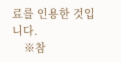료를 인용한 것입니다.
    ※참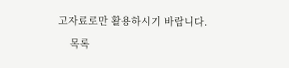고자료로만 활용하시기 바랍니다.
    목록